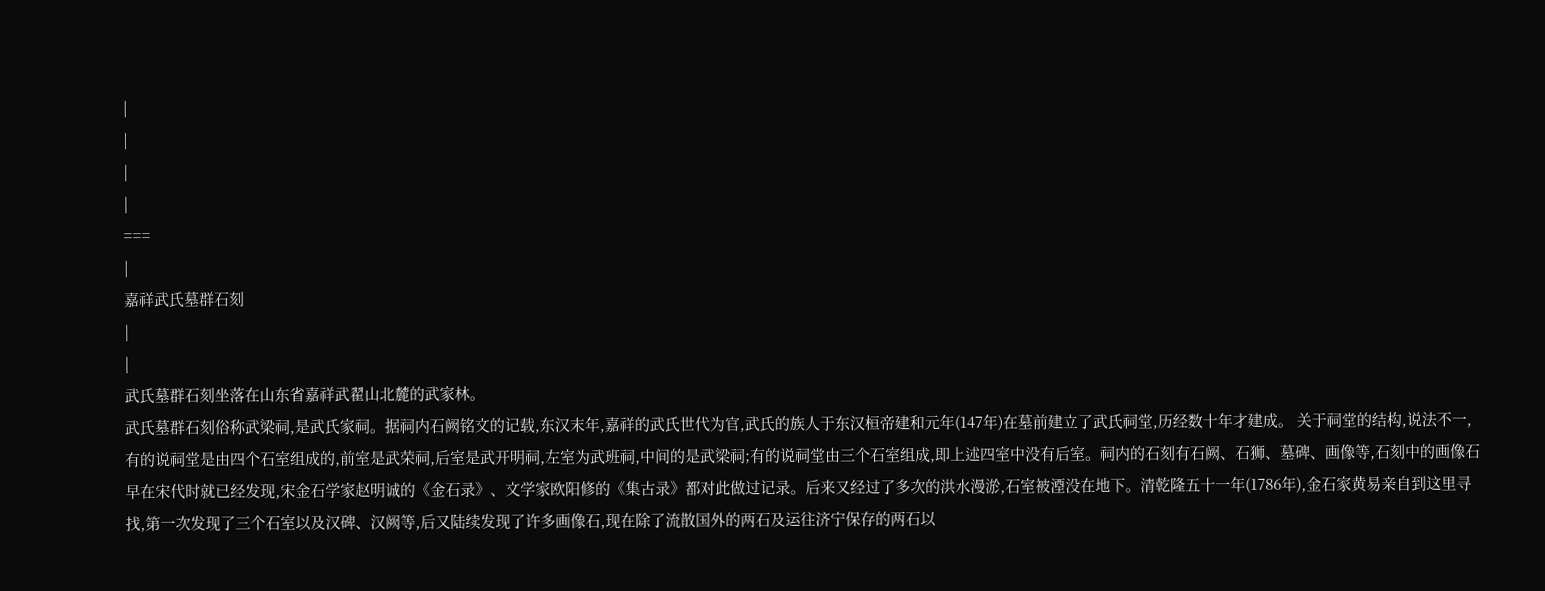|
|
|
|
===
|
嘉祥武氏墓群石刻
|
|
武氏墓群石刻坐落在山东省嘉祥武翟山北麓的武家林。
武氏墓群石刻俗称武梁祠,是武氏家祠。据祠内石阙铭文的记载,东汉末年,嘉祥的武氏世代为官,武氏的族人于东汉桓帝建和元年(147年)在墓前建立了武氏祠堂,历经数十年才建成。 关于祠堂的结构,说法不一,有的说祠堂是由四个石室组成的,前室是武荣祠,后室是武开明祠,左室为武班祠,中间的是武梁祠;有的说祠堂由三个石室组成,即上述四室中没有后室。祠内的石刻有石阙、石狮、墓碑、画像等,石刻中的画像石早在宋代时就已经发现,宋金石学家赵明诚的《金石录》、文学家欧阳修的《集古录》都对此做过记录。后来又经过了多次的洪水漫淤,石室被湮没在地下。清乾隆五十一年(1786年),金石家黄易亲自到这里寻找,第一次发现了三个石室以及汉碑、汉阙等,后又陆续发现了许多画像石,现在除了流散国外的两石及运往济宁保存的两石以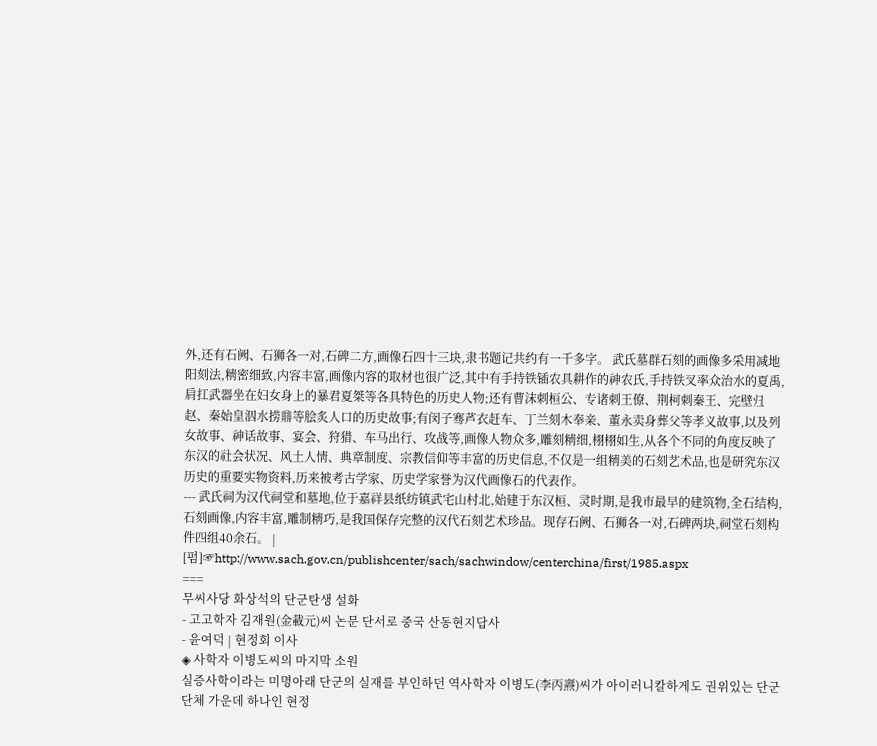外,还有石阙、石狮各一对,石碑二方,画像石四十三块,隶书题记共约有一千多字。 武氏墓群石刻的画像多采用减地阳刻法,精密细致,内容丰富,画像内容的取材也很广泛,其中有手持铁锸农具耕作的神农氏,手持铁叉率众治水的夏禹,肩扛武器坐在妇女身上的暴君夏桀等各具特色的历史人物;还有曹沫刺桓公、专诸刺王僚、荆柯刺秦王、完壁归赵、秦始皇泅水捞鼎等脍炙人口的历史故事;有闵子骞芦衣赶车、丁兰刻木奉亲、董永卖身葬父等孝义故事,以及列女故事、神话故事、宴会、狩猎、车马出行、攻战等,画像人物众多,雕刻精细,栩栩如生,从各个不同的角度反映了东汉的社会状况、风土人情、典章制度、宗教信仰等丰富的历史信息,不仅是一组精美的石刻艺术品,也是研究东汉历史的重要实物资料,历来被考古学家、历史学家誉为汉代画像石的代表作。
--- 武氏祠为汉代祠堂和墓地,位于嘉祥县纸纺镇武宅山村北,始建于东汉桓、灵时期,是我市最早的建筑物,全石结构,石刻画像,内容丰富,雕制精巧,是我国保存完整的汉代石刻艺术珍品。现存石阙、石狮各一对,石碑两块,祠堂石刻构件四组40余石。 |
[펌]☞http://www.sach.gov.cn/publishcenter/sach/sachwindow/centerchina/first/1985.aspx
===
무씨사당 화상석의 단군탄생 설화
- 고고학자 김재원(金載元)씨 논문 단서로 중국 산동현지답사
- 윤여덕 | 현정회 이사
◈ 사학자 이병도씨의 마지막 소원
실증사학이라는 미명아래 단군의 실재를 부인하던 역사학자 이병도(李丙燾)씨가 아이러니칼하게도 권위있는 단군단체 가운데 하나인 현정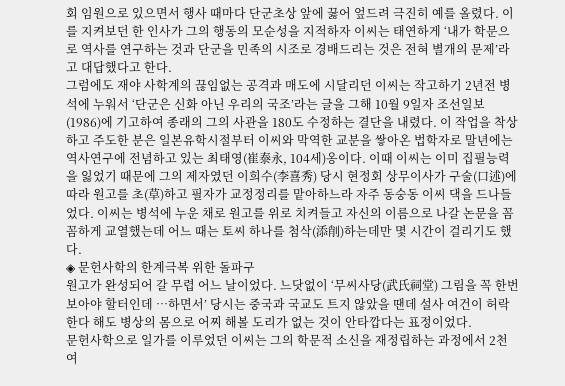회 임원으로 있으면서 행사 때마다 단군초상 앞에 꿇어 엎드려 극진히 예를 올렸다. 이를 지켜보던 한 인사가 그의 행동의 모순성을 지적하자 이씨는 태연하게 ‘내가 학문으로 역사를 연구하는 것과 단군을 민족의 시조로 경배드리는 것은 전혀 별개의 문제’라고 대답했다고 한다.
그럼에도 재야 사학계의 끊임없는 공격과 매도에 시달리던 이씨는 작고하기 2년전 병석에 누워서 ‘단군은 신화 아닌 우리의 국조’라는 글을 그해 10월 9일자 조선일보(1986)에 기고하여 종래의 그의 사관을 180도 수정하는 결단을 내렸다. 이 작업을 착상하고 주도한 분은 일본유학시절부터 이씨와 막역한 교분을 쌓아온 법학자로 말년에는 역사연구에 전념하고 있는 최태영(崔泰永, 104세)옹이다. 이때 이씨는 이미 집필능력을 잃었기 때문에 그의 제자였던 이희수(李喜秀) 당시 현정회 상무이사가 구술(口述)에 따라 원고를 초(草)하고 필자가 교정정리를 맡아하느라 자주 동숭동 이씨 댁을 드나들었다. 이씨는 병석에 누운 채로 원고를 위로 치켜들고 자신의 이름으로 나갈 논문을 꼼꼼하게 교열했는데 어느 때는 토씨 하나를 첨삭(添削)하는데만 몇 시간이 걸리기도 했다.
◈ 문헌사학의 한계극복 위한 돌파구
원고가 완성되어 갈 무렵 어느 날이었다. 느닷없이 ‘무씨사당(武氏祠堂) 그림을 꼭 한번 보아야 할터인데 …하면서’ 당시는 중국과 국교도 트지 않았을 땐데 설사 여건이 허락한다 해도 병상의 몸으로 어찌 해볼 도리가 없는 것이 안타깝다는 표정이었다.
문헌사학으로 일가를 이루었던 이씨는 그의 학문적 소신을 재정립하는 과정에서 2천 여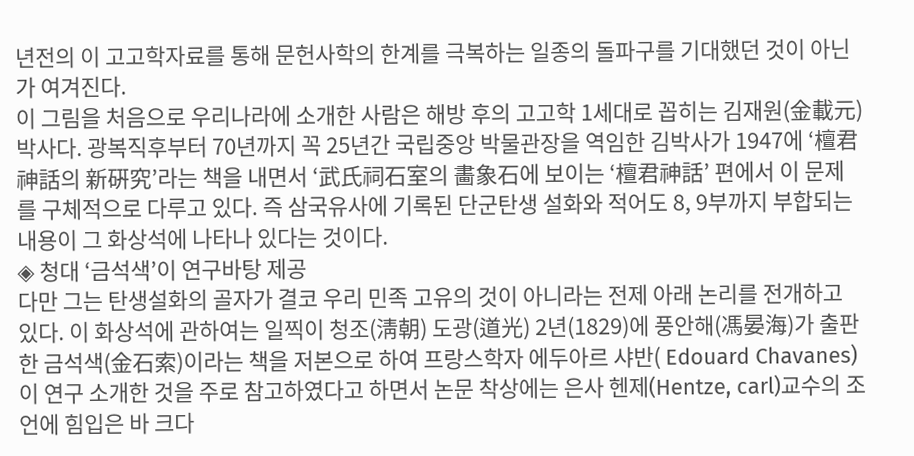년전의 이 고고학자료를 통해 문헌사학의 한계를 극복하는 일종의 돌파구를 기대했던 것이 아닌가 여겨진다.
이 그림을 처음으로 우리나라에 소개한 사람은 해방 후의 고고학 1세대로 꼽히는 김재원(金載元)박사다. 광복직후부터 70년까지 꼭 25년간 국립중앙 박물관장을 역임한 김박사가 1947에 ‘檀君神話의 新硏究’라는 책을 내면서 ‘武氏祠石室의 畵象石에 보이는 ‘檀君神話’ 편에서 이 문제를 구체적으로 다루고 있다. 즉 삼국유사에 기록된 단군탄생 설화와 적어도 8, 9부까지 부합되는 내용이 그 화상석에 나타나 있다는 것이다.
◈ 청대 ‘금석색’이 연구바탕 제공
다만 그는 탄생설화의 골자가 결코 우리 민족 고유의 것이 아니라는 전제 아래 논리를 전개하고 있다. 이 화상석에 관하여는 일찍이 청조(淸朝) 도광(道光) 2년(1829)에 풍안해(馮晏海)가 출판한 금석색(金石索)이라는 책을 저본으로 하여 프랑스학자 에두아르 샤반( Edouard Chavanes)이 연구 소개한 것을 주로 참고하였다고 하면서 논문 착상에는 은사 헨제(Hentze, carl)교수의 조언에 힘입은 바 크다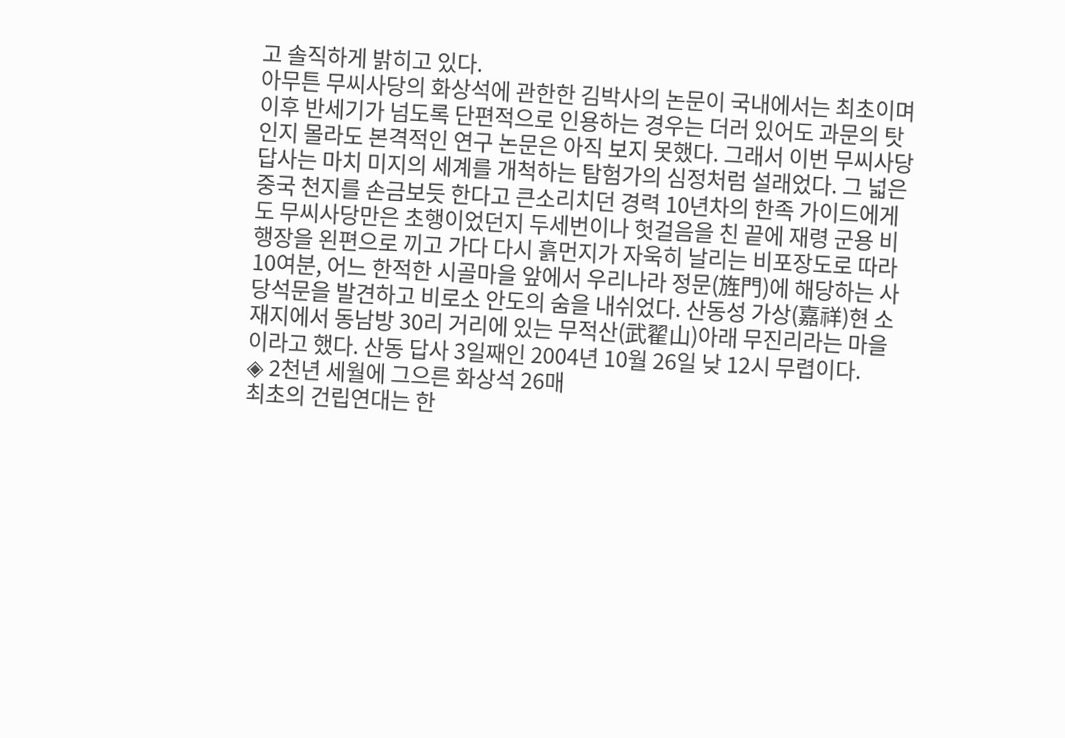고 솔직하게 밝히고 있다.
아무튼 무씨사당의 화상석에 관한한 김박사의 논문이 국내에서는 최초이며 이후 반세기가 넘도록 단편적으로 인용하는 경우는 더러 있어도 과문의 탓인지 몰라도 본격적인 연구 논문은 아직 보지 못했다. 그래서 이번 무씨사당 답사는 마치 미지의 세계를 개척하는 탐험가의 심정처럼 설래었다. 그 넓은 중국 천지를 손금보듯 한다고 큰소리치던 경력 10년차의 한족 가이드에게도 무씨사당만은 초행이었던지 두세번이나 헛걸음을 친 끝에 재령 군용 비행장을 왼편으로 끼고 가다 다시 흙먼지가 자욱히 날리는 비포장도로 따라 10여분, 어느 한적한 시골마을 앞에서 우리나라 정문(旌門)에 해당하는 사당석문을 발견하고 비로소 안도의 숨을 내쉬었다. 산동성 가상(嘉祥)현 소재지에서 동남방 30리 거리에 있는 무적산(武翟山)아래 무진리라는 마을이라고 했다. 산동 답사 3일째인 2004년 10월 26일 낮 12시 무렵이다.
◈ 2천년 세월에 그으른 화상석 26매
최초의 건립연대는 한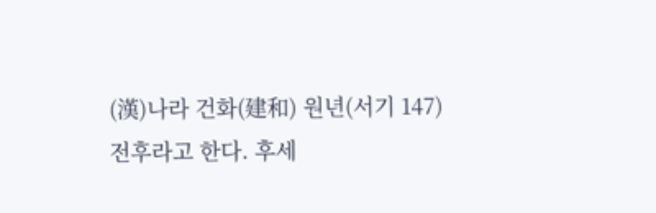(漢)나라 건화(建和) 원년(서기 147)전후라고 한다. 후세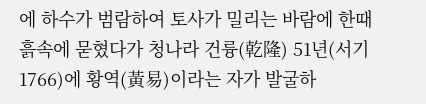에 하수가 범람하여 토사가 밀리는 바람에 한때 흙속에 묻혔다가 청나라 건륭(乾隆) 51년(서기 1766)에 황역(黃易)이라는 자가 발굴하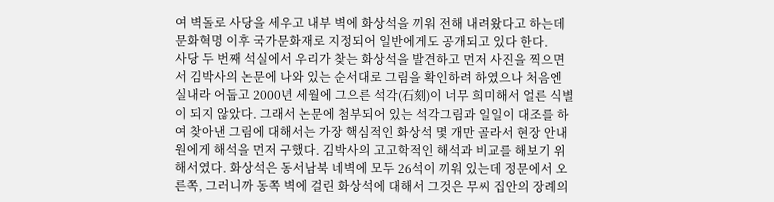여 벽돌로 사당을 세우고 내부 벽에 화상석을 끼워 전해 내려왔다고 하는데 문화혁명 이후 국가문화재로 지정되어 일반에게도 공개되고 있다 한다.
사당 두 번째 석실에서 우리가 찾는 화상석을 발견하고 먼저 사진을 찍으면서 김박사의 논문에 나와 있는 순서대로 그림을 확인하려 하였으나 처음엔 실내라 어둡고 2000년 세월에 그으른 석각(石刻)이 너무 희미해서 얼른 식별이 되지 않았다. 그래서 논문에 첨부되어 있는 석각그림과 일일이 대조를 하여 찾아낸 그림에 대해서는 가장 핵심적인 화상석 몇 개만 골라서 현장 안내원에게 해석을 먼저 구했다. 김박사의 고고학적인 해석과 비교를 해보기 위해서였다. 화상석은 동서남북 네벽에 모두 26석이 끼워 있는데 정문에서 오른쪽, 그러니까 동쪽 벽에 걸린 화상석에 대해서 그것은 무씨 집안의 장례의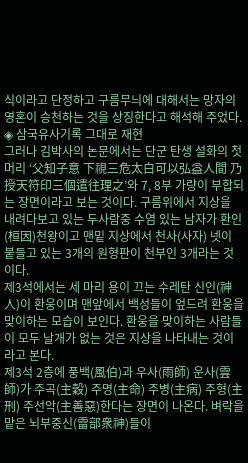식이라고 단정하고 구름무늬에 대해서는 망자의 영혼이 승천하는 것을 상징한다고 해석해 주었다.
◈ 삼국유사기록 그대로 재현
그러나 김박사의 논문에서는 단군 탄생 설화의 첫머리 ‘父知子意 下視三危太白可以弘益人間 乃授天符印三個遣往理之’와 7, 8부 가량이 부합되는 장면이라고 보는 것이다. 구름위에서 지상을 내려다보고 있는 두사람중 수염 있는 남자가 환인(桓因)천왕이고 맨밑 지상에서 천사(사자) 넷이 붙들고 있는 3개의 원형판이 천부인 3개라는 것이다.
제3석에서는 세 마리 용이 끄는 수레탄 신인(神人)이 환웅이며 맨앞에서 백성들이 엎드려 환웅을 맞이하는 모습이 보인다. 환웅을 맞이하는 사람들이 모두 날개가 없는 것은 지상을 나타내는 것이라고 본다.
제3석 2층에 풍백(風伯)과 우사(雨師) 운사(雲師)가 주곡(主穀) 주명(主命) 주병(主病) 주형(主刑) 주선악(主善惡)한다는 장면이 나온다. 벼락을 맡은 뇌부중신(雷部衆神)들이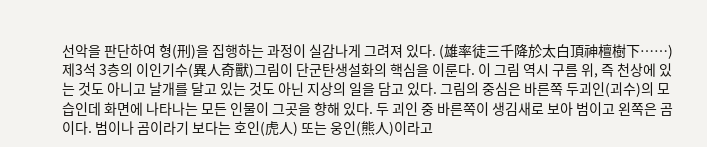선악을 판단하여 형(刑)을 집행하는 과정이 실감나게 그려져 있다. (雄率徒三千降於太白頂神檀樹下……) 제3석 3층의 이인기수(異人奇獸)그림이 단군탄생설화의 핵심을 이룬다. 이 그림 역시 구름 위, 즉 천상에 있는 것도 아니고 날개를 달고 있는 것도 아닌 지상의 일을 담고 있다. 그림의 중심은 바른쪽 두괴인(괴수)의 모습인데 화면에 나타나는 모든 인물이 그곳을 향해 있다. 두 괴인 중 바른쪽이 생김새로 보아 범이고 왼쪽은 곰이다. 범이나 곰이라기 보다는 호인(虎人) 또는 웅인(熊人)이라고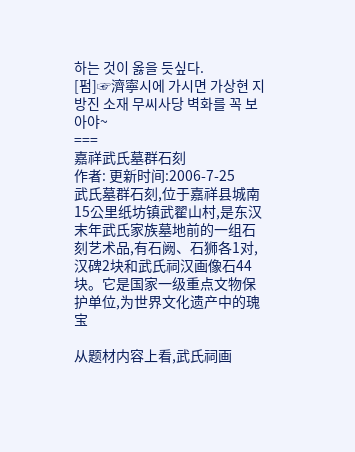하는 것이 옳을 듯싶다.
[펌]☞濟寧시에 가시면 가상현 지방진 소재 무씨사당 벽화를 꼭 보아야~
===
嘉祥武氏墓群石刻
作者: 更新时间:2006-7-25
武氏墓群石刻,位于嘉祥县城南15公里纸坊镇武翟山村,是东汉末年武氏家族墓地前的一组石刻艺术品,有石阙、石狮各1对,汉碑2块和武氏祠汉画像石44块。它是国家一级重点文物保护单位,为世界文化遗产中的瑰宝

从题材内容上看,武氏祠画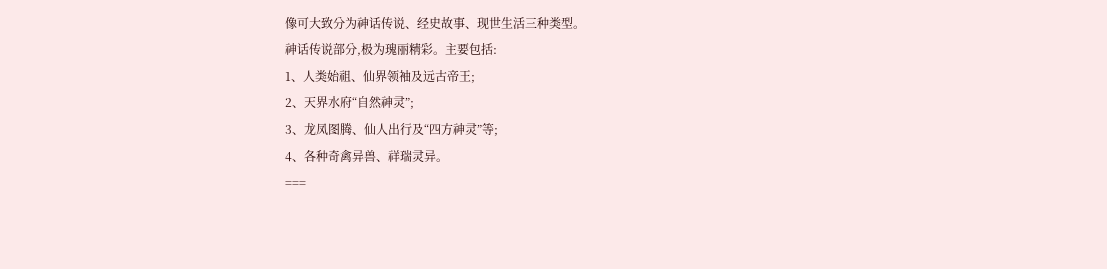像可大致分为神话传说、经史故事、现世生活三种类型。
神话传说部分,极为瑰丽精彩。主要包括:
1、人类始祖、仙界领袖及远古帝王;
2、天界水府“自然神灵”;
3、龙凤图腾、仙人出行及“四方神灵”等;
4、各种奇禽异兽、祥瑞灵异。
===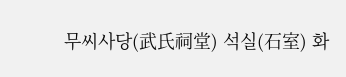무씨사당(武氏祠堂) 석실(石室) 화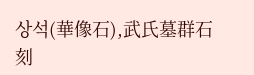상석(華像石),武氏墓群石刻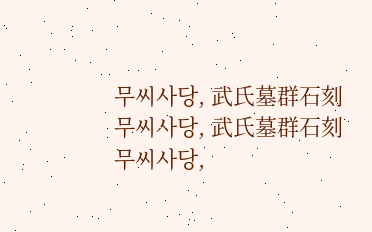무씨사당, 武氏墓群石刻
무씨사당, 武氏墓群石刻
무씨사당,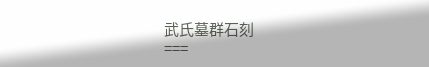武氏墓群石刻
===